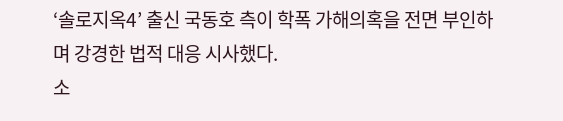‘솔로지옥4’ 출신 국동호 측이 학폭 가해의혹을 전면 부인하며 강경한 법적 대응 시사했다.
소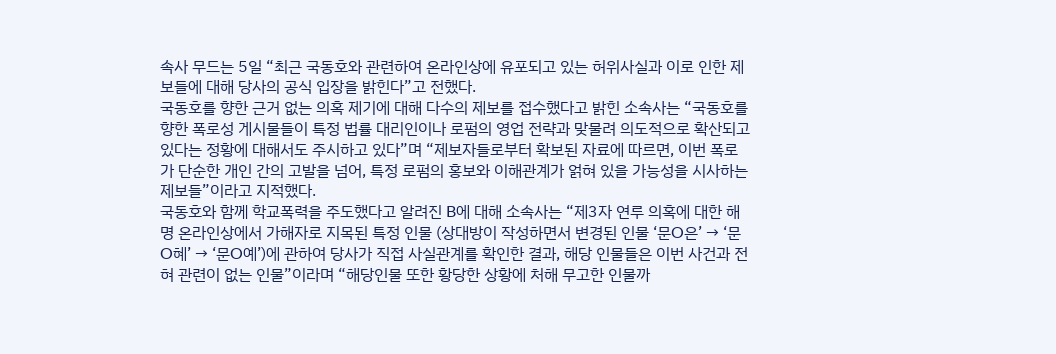속사 무드는 5일 “최근 국동호와 관련하여 온라인상에 유포되고 있는 허위사실과 이로 인한 제보들에 대해 당사의 공식 입장을 밝힌다”고 전했다.
국동호를 향한 근거 없는 의혹 제기에 대해 다수의 제보를 접수했다고 밝힌 소속사는 “국동호를 향한 폭로성 게시물들이 특정 법률 대리인이나 로펌의 영업 전략과 맞물려 의도적으로 확산되고 있다는 정황에 대해서도 주시하고 있다”며 “제보자들로부터 확보된 자료에 따르면, 이번 폭로가 단순한 개인 간의 고발을 넘어, 특정 로펌의 홍보와 이해관계가 얽혀 있을 가능성을 시사하는 제보들”이라고 지적했다.
국동호와 함께 학교폭력을 주도했다고 알려진 B에 대해 소속사는 “제3자 연루 의혹에 대한 해명 온라인상에서 가해자로 지목된 특정 인물 (상대방이 작성하면서 변경된 인물 ‘문O은’ → ‘문O혜’ → ‘문O예’)에 관하여 당사가 직접 사실관계를 확인한 결과, 해당 인물들은 이번 사건과 전혀 관련이 없는 인물”이라며 “해당인물 또한 황당한 상황에 처해 무고한 인물까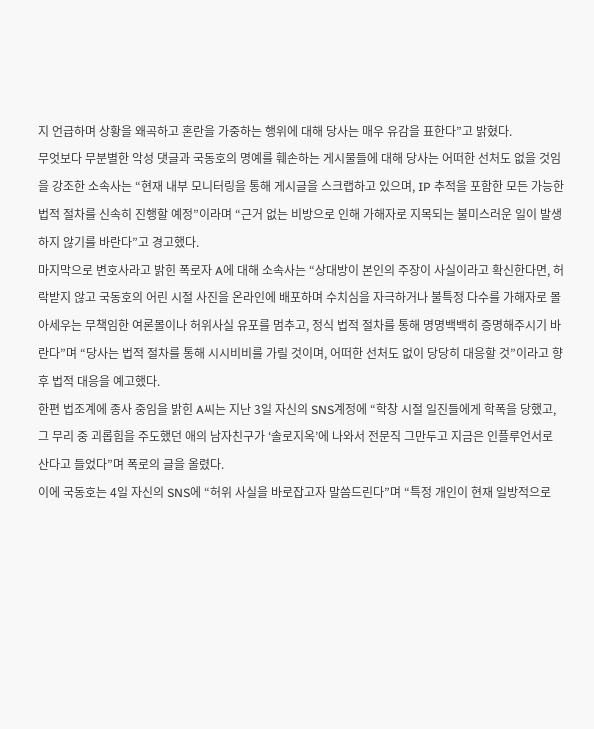지 언급하며 상황을 왜곡하고 혼란을 가중하는 행위에 대해 당사는 매우 유감을 표한다”고 밝혔다.
무엇보다 무분별한 악성 댓글과 국동호의 명예를 훼손하는 게시물들에 대해 당사는 어떠한 선처도 없을 것임을 강조한 소속사는 “현재 내부 모니터링을 통해 게시글을 스크랩하고 있으며, IP 추적을 포함한 모든 가능한 법적 절차를 신속히 진행할 예정”이라며 “근거 없는 비방으로 인해 가해자로 지목되는 불미스러운 일이 발생하지 않기를 바란다”고 경고했다.
마지막으로 변호사라고 밝힌 폭로자 A에 대해 소속사는 “상대방이 본인의 주장이 사실이라고 확신한다면, 허락받지 않고 국동호의 어린 시절 사진을 온라인에 배포하며 수치심을 자극하거나 불특정 다수를 가해자로 몰아세우는 무책임한 여론몰이나 허위사실 유포를 멈추고, 정식 법적 절차를 통해 명명백백히 증명해주시기 바란다”며 “당사는 법적 절차를 통해 시시비비를 가릴 것이며, 어떠한 선처도 없이 당당히 대응할 것”이라고 향후 법적 대응을 예고했다.
한편 법조계에 종사 중임을 밝힌 A씨는 지난 3일 자신의 SNS계정에 “학창 시절 일진들에게 학폭을 당했고, 그 무리 중 괴롭힘을 주도했던 애의 남자친구가 ‘솔로지옥’에 나와서 전문직 그만두고 지금은 인플루언서로 산다고 들었다”며 폭로의 글을 올렸다.
이에 국동호는 4일 자신의 SNS에 “허위 사실을 바로잡고자 말씀드린다”며 “특정 개인이 현재 일방적으로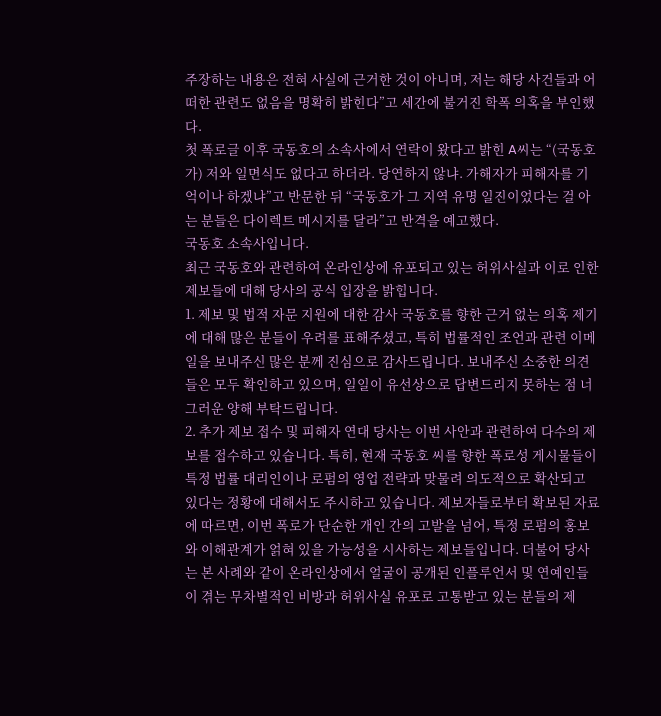주장하는 내용은 전혀 사실에 근거한 것이 아니며, 저는 해당 사건들과 어떠한 관련도 없음을 명확히 밝힌다”고 세간에 불거진 학폭 의혹을 부인했다.
첫 폭로글 이후 국동호의 소속사에서 연락이 왔다고 밝힌 A씨는 “(국동호가) 저와 일면식도 없다고 하더라. 당연하지 않냐. 가해자가 피해자를 기억이나 하겠냐”고 반문한 뒤 “국동호가 그 지역 유명 일진이었다는 걸 아는 분들은 다이렉트 메시지를 달라”고 반격을 예고했다.
국동호 소속사입니다.
최근 국동호와 관련하여 온라인상에 유포되고 있는 허위사실과 이로 인한 제보들에 대해 당사의 공식 입장을 밝힙니다.
1. 제보 및 법적 자문 지원에 대한 감사 국동호를 향한 근거 없는 의혹 제기에 대해 많은 분들이 우려를 표해주셨고, 특히 법률적인 조언과 관련 이메일을 보내주신 많은 분께 진심으로 감사드립니다. 보내주신 소중한 의견들은 모두 확인하고 있으며, 일일이 유선상으로 답변드리지 못하는 점 너그러운 양해 부탁드립니다.
2. 추가 제보 접수 및 피해자 연대 당사는 이번 사안과 관련하여 다수의 제보를 접수하고 있습니다. 특히, 현재 국동호 씨를 향한 폭로성 게시물들이 특정 법률 대리인이나 로펌의 영업 전략과 맞물려 의도적으로 확산되고 있다는 정황에 대해서도 주시하고 있습니다. 제보자들로부터 확보된 자료에 따르면, 이번 폭로가 단순한 개인 간의 고발을 넘어, 특정 로펌의 홍보와 이해관계가 얽혀 있을 가능성을 시사하는 제보들입니다. 더불어 당사는 본 사례와 같이 온라인상에서 얼굴이 공개된 인플루언서 및 연예인들이 겪는 무차별적인 비방과 허위사실 유포로 고통받고 있는 분들의 제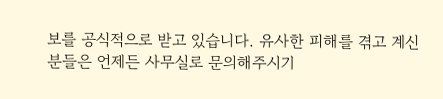보를 공식적으로 받고 있습니다. 유사한 피해를 겪고 계신 분들은 언제든 사무실로 문의해주시기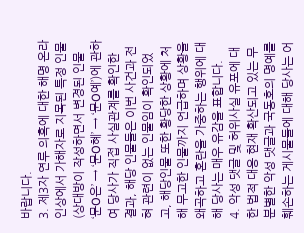바랍니다.
3. 제3자 연루 의혹에 대한 해명 온라인상에서 가해자로 지목된 특정 인물 (상대방이 작성하면서 변경된 인물 ‘문O은’ → ‘문O혜’ → ‘문O예’)에 관하여 당사가 직접 사실관계를 확인한 결과, 해당 인물들은 이번 사건과 전혀 관련이 없는 인물임이 확인되었고, 해당인물 또한 황당한 상황에 처해 무고한 인물까지 언급하며 상황을 왜곡하고 혼란을 가중하는 행위에 대해 당사는 매우 유감을 표합니다.
4. 악성 댓글 및 허위사실 유포에 대한 법적 대응 현재 확산되고 있는 무분별한 악성 댓글과 국동호의 명예를 훼손하는 게시물들에 대해 당사는 어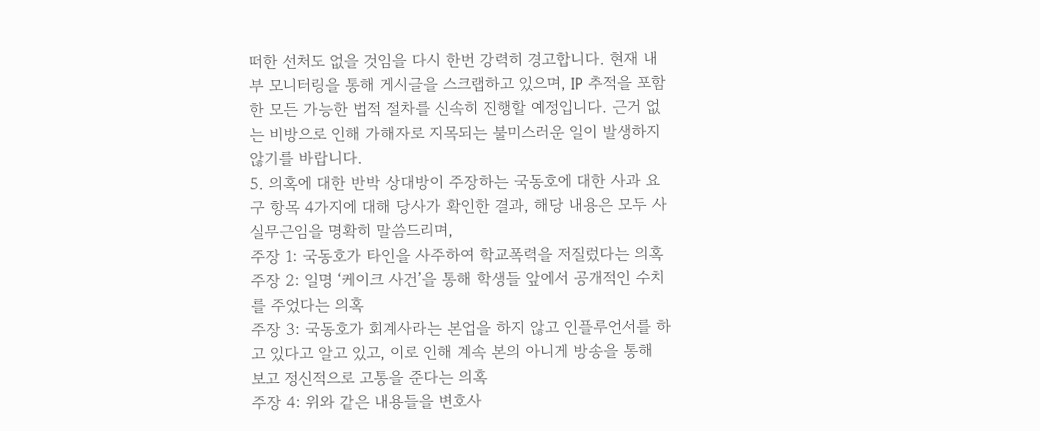떠한 선처도 없을 것임을 다시 한번 강력히 경고합니다. 현재 내부 모니터링을 통해 게시글을 스크랩하고 있으며, IP 추적을 포함한 모든 가능한 법적 절차를 신속히 진행할 예정입니다. 근거 없는 비방으로 인해 가해자로 지목되는 불미스러운 일이 발생하지 않기를 바랍니다.
5. 의혹에 대한 반박 상대방이 주장하는 국동호에 대한 사과 요구 항목 4가지에 대해 당사가 확인한 결과, 해당 내용은 모두 사실무근임을 명확히 말씀드리며,
주장 1: 국동호가 타인을 사주하여 학교폭력을 저질렀다는 의혹
주장 2: 일명 ‘케이크 사건’을 통해 학생들 앞에서 공개적인 수치를 주었다는 의혹
주장 3: 국동호가 회계사라는 본업을 하지 않고 인플루언서를 하고 있다고 알고 있고, 이로 인해 계속 본의 아니게 방송을 통해 보고 정신적으로 고통을 준다는 의혹
주장 4: 위와 같은 내용들을 변호사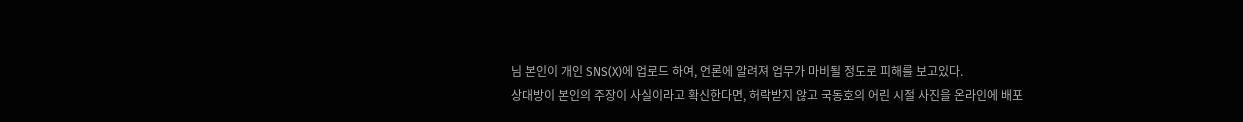님 본인이 개인 SNS(X)에 업로드 하여, 언론에 알려져 업무가 마비될 정도로 피해를 보고있다.
상대방이 본인의 주장이 사실이라고 확신한다면, 허락받지 않고 국동호의 어린 시절 사진을 온라인에 배포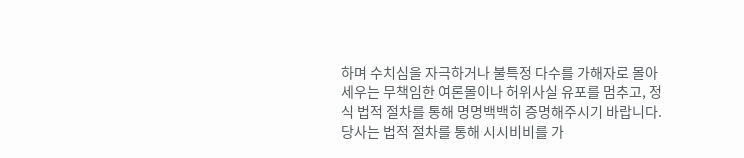하며 수치심을 자극하거나 불특정 다수를 가해자로 몰아세우는 무책임한 여론몰이나 허위사실 유포를 멈추고, 정식 법적 절차를 통해 명명백백히 증명해주시기 바랍니다. 당사는 법적 절차를 통해 시시비비를 가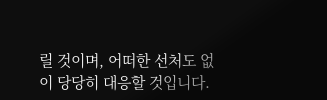릴 것이며, 어떠한 선처도 없이 당당히 대응할 것입니다.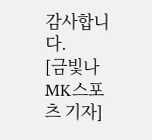감사합니다.
[금빛나 MK스포츠 기자]